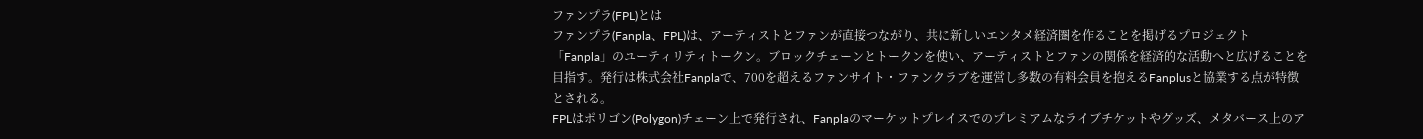ファンプラ(FPL)とは
ファンプラ(Fanpla、FPL)は、アーティストとファンが直接つながり、共に新しいエンタメ経済圏を作ることを掲げるプロジェクト「Fanpla」のユーティリティトークン。ブロックチェーンとトークンを使い、アーティストとファンの関係を経済的な活動へと広げることを目指す。発行は株式会社Fanplaで、700を超えるファンサイト・ファンクラブを運営し多数の有料会員を抱えるFanplusと協業する点が特徴とされる。
FPLはポリゴン(Polygon)チェーン上で発行され、Fanplaのマーケットプレイスでのプレミアムなライブチケットやグッズ、メタバース上のア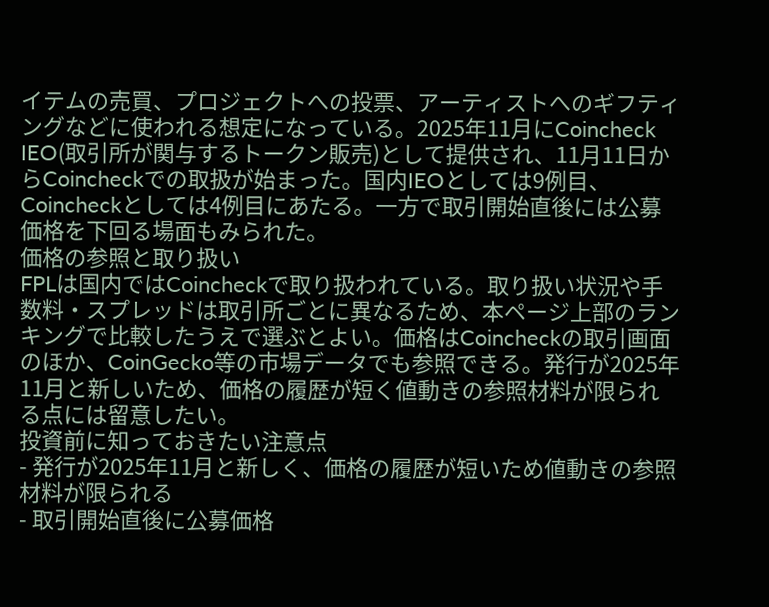イテムの売買、プロジェクトへの投票、アーティストへのギフティングなどに使われる想定になっている。2025年11月にCoincheck IEO(取引所が関与するトークン販売)として提供され、11月11日からCoincheckでの取扱が始まった。国内IEOとしては9例目、Coincheckとしては4例目にあたる。一方で取引開始直後には公募価格を下回る場面もみられた。
価格の参照と取り扱い
FPLは国内ではCoincheckで取り扱われている。取り扱い状況や手数料・スプレッドは取引所ごとに異なるため、本ページ上部のランキングで比較したうえで選ぶとよい。価格はCoincheckの取引画面のほか、CoinGecko等の市場データでも参照できる。発行が2025年11月と新しいため、価格の履歴が短く値動きの参照材料が限られる点には留意したい。
投資前に知っておきたい注意点
- 発行が2025年11月と新しく、価格の履歴が短いため値動きの参照材料が限られる
- 取引開始直後に公募価格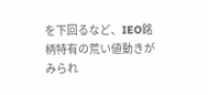を下回るなど、IEO銘柄特有の荒い値動きがみられ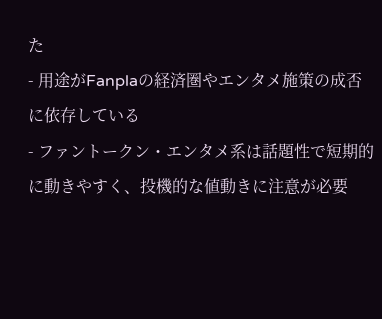た
- 用途がFanplaの経済圏やエンタメ施策の成否に依存している
- ファントークン・エンタメ系は話題性で短期的に動きやすく、投機的な値動きに注意が必要